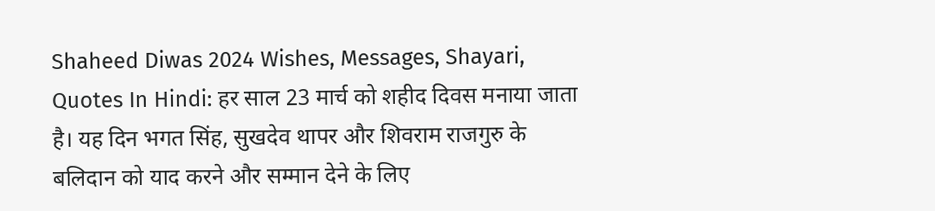Shaheed Diwas 2024 Wishes, Messages, Shayari, Quotes In Hindi: हर साल 23 मार्च को शहीद दिवस मनाया जाता है। यह दिन भगत सिंह, सुखदेव थापर और शिवराम राजगुरु के बलिदान को याद करने और सम्मान देने के लिए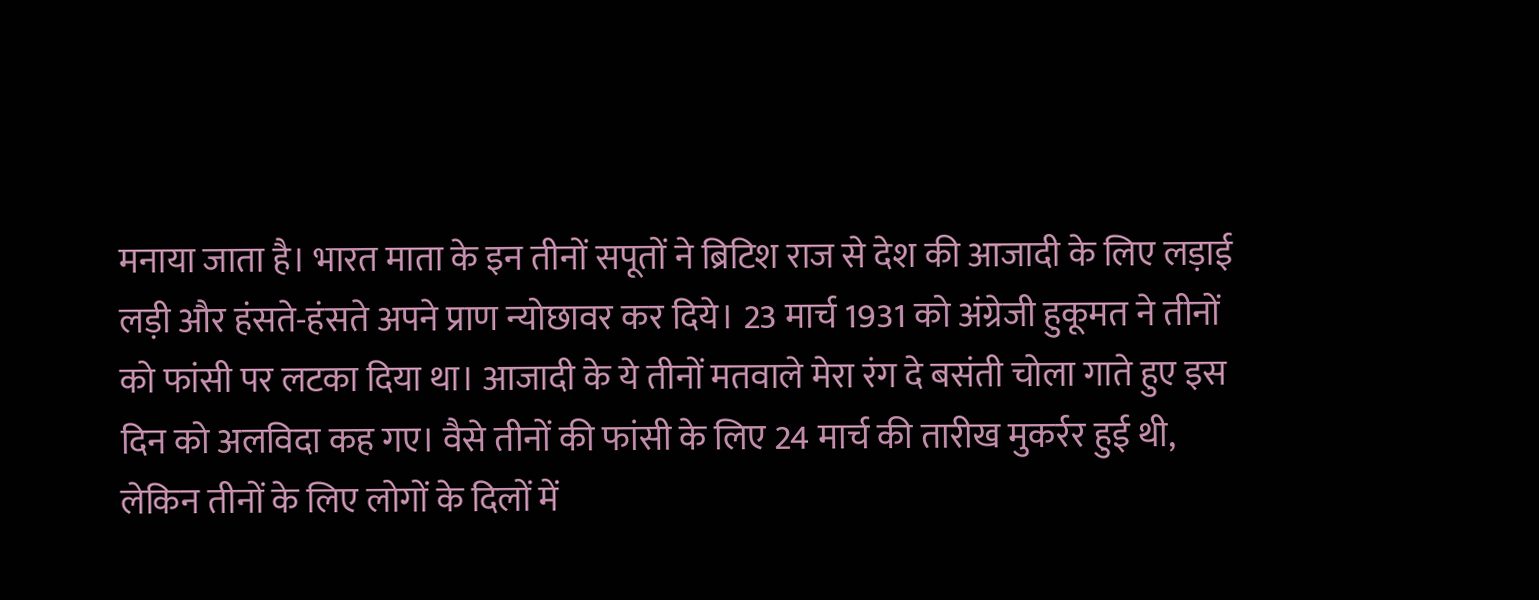मनाया जाता है। भारत माता के इन तीनों सपूतों ने ब्रिटिश राज से देश की आजादी के लिए लड़ाई लड़ी और हंसते-हंसते अपने प्राण न्योछावर कर दिये। 23 मार्च 1931 को अंग्रेजी हुकूमत ने तीनों को फांसी पर लटका दिया था। आजादी के ये तीनों मतवाले मेरा रंग दे बसंती चोला गाते हुए इस दिन को अलविदा कह गए। वैसे तीनों की फांसी के लिए 24 मार्च की तारीख मुकर्रर हुई थी, लेकिन तीनों के लिए लोगों के दिलों में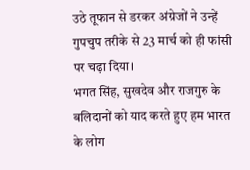उठे तूफान से डरकर अंग्रेजों ने उन्हें गुपचुप तरीके से 23 मार्च को ही फांसी पर चढ़ा दिया।
भगत सिंह, सुखदेव और राजगुरु के बलिदानों को याद करते हुए हम भारत के लोग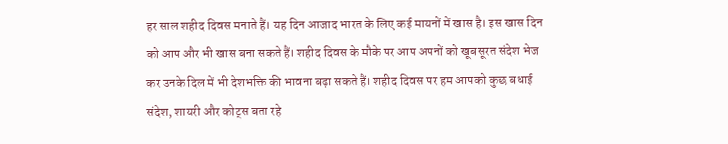हर साल शहीद दिवस मनाते हैं। यह दिन आजाद भारत के लिए कई मायनों में खास है। इस खास दिन को आप और भी खास बना सकते हैं। शहीद दिवस के मौके पर आप अपनों को खूबसूरत संदेश भेज कर उनके दिल में भी देशभक्ति की भावना बढ़ा सकते हैं। शहीद दिवस पर हम आपको कुछ बधाई संदेश, शायरी और कोट्स बता रहे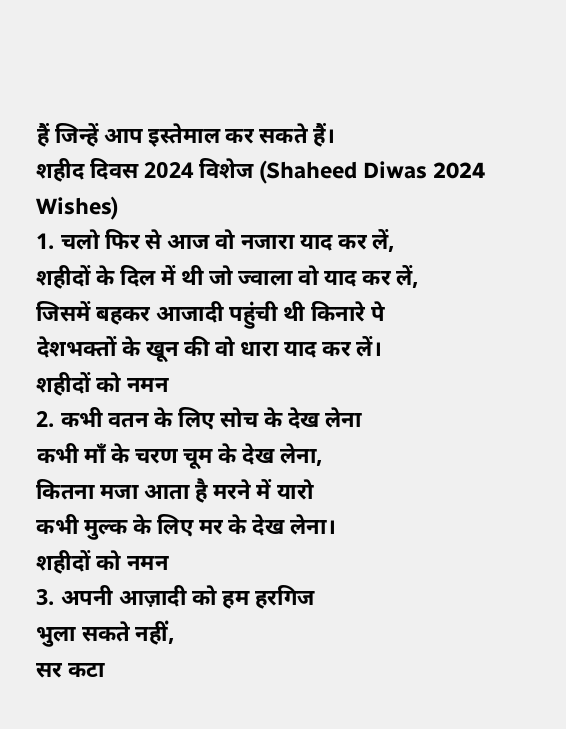हैं जिन्हें आप इस्तेमाल कर सकते हैं।
शहीद दिवस 2024 विशेज (Shaheed Diwas 2024 Wishes)
1. चलो फिर से आज वो नजारा याद कर लें,
शहीदों के दिल में थी जो ज्वाला वो याद कर लें,
जिसमें बहकर आजादी पहुंची थी किनारे पे
देशभक्तों के खून की वो धारा याद कर लें।
शहीदों को नमन
2. कभी वतन के लिए सोच के देख लेना
कभी माँ के चरण चूम के देख लेना,
कितना मजा आता है मरने में यारो
कभी मुल्क के लिए मर के देख लेना।
शहीदों को नमन
3. अपनी आज़ादी को हम हरगिज
भुला सकते नहीं,
सर कटा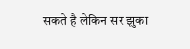सकते है लेकिन सर झुका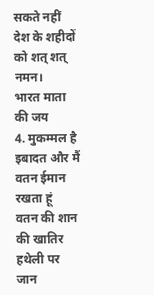सकते नहीं
देश के शहीदों को शत् शत् नमन।
भारत माता की जय
4. मुकम्मल है इबादत और मैं वतन ईमान रखता हूं
वतन की शान की खातिर हथेली पर जान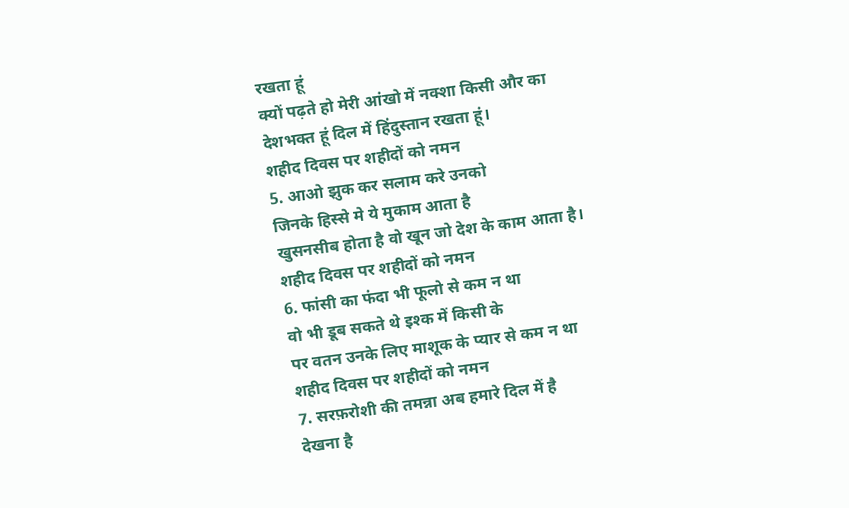रखता हूं
क्यों पढ़ते हो मेरी आंखो में नक्शा किसी और का
देशभक्त हूं दिल में हिंदुस्तान रखता हूं।
शहीद दिवस पर शहीदों को नमन
5. आओ झुक कर सलाम करे उनको
जिनके हिस्से मे ये मुकाम आता है
खुसनसीब होता है वो खून जो देश के काम आता है।
शहीद दिवस पर शहीदों को नमन
6. फांसी का फंदा भी फूलो से कम न था
वो भी डूब सकते थे इश्क में किसी के
पर वतन उनके लिए माशूक के प्यार से कम न था
शहीद दिवस पर शहीदों को नमन
7. सरफ़रोशी की तमन्ना अब हमारे दिल में है
देखना है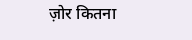ज़ोर कितना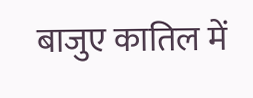बाजुए कातिल में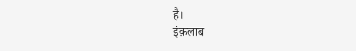है।
इंक़लाब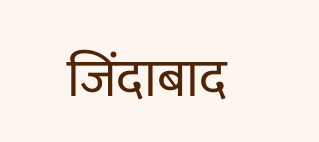जिंदाबाद